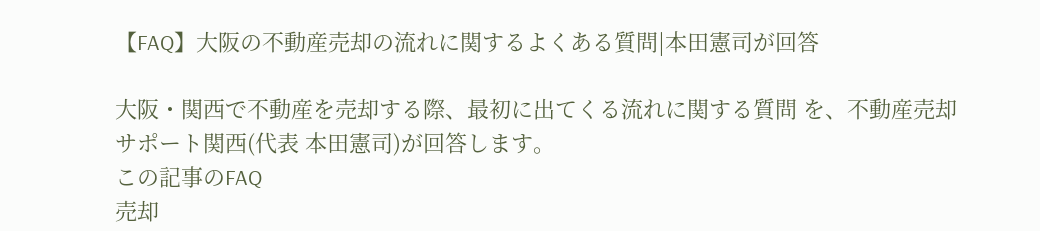【FAQ】大阪の不動産売却の流れに関するよくある質問|本田憲司が回答

大阪・関西で不動産を売却する際、最初に出てくる流れに関する質問 を、不動産売却サポート関西(代表 本田憲司)が回答します。
この記事のFAQ
売却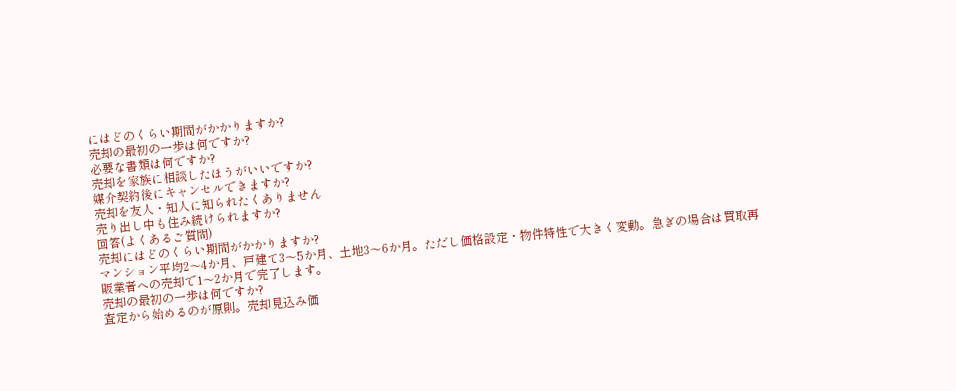にはどのくらい期間がかかりますか?
売却の最初の一歩は何ですか?
必要な書類は何ですか?
売却を家族に相談したほうがいいですか?
媒介契約後にキャンセルできますか?
売却を友人・知人に知られたくありません
売り出し中も住み続けられますか?
回答(よくあるご質問)
売却にはどのくらい期間がかかりますか?
マンション平均2〜4か月、戸建て3〜5か月、土地3〜6か月。ただし価格設定・物件特性で大きく変動。急ぎの場合は買取再販業者への売却で1〜2か月で完了します。
売却の最初の一歩は何ですか?
査定から始めるのが原則。売却見込み価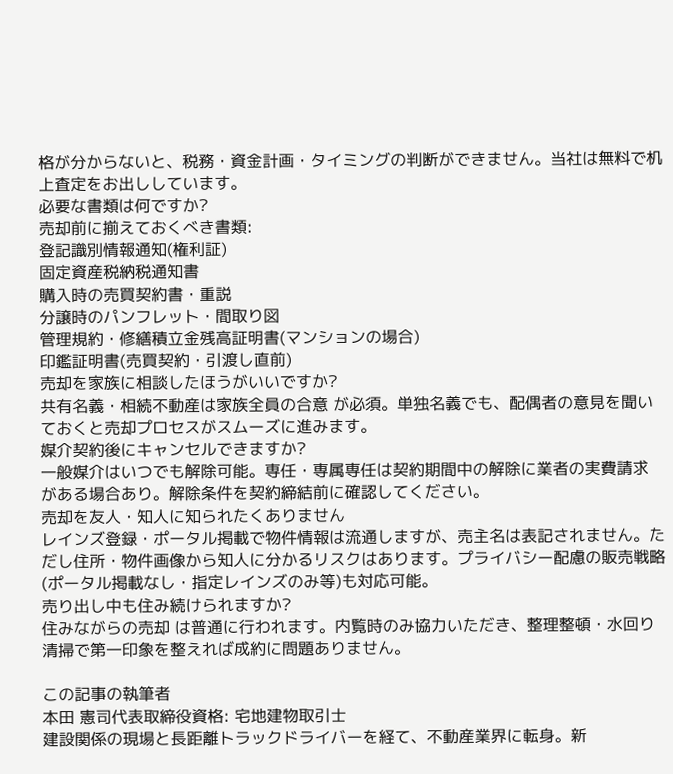格が分からないと、税務・資金計画・タイミングの判断ができません。当社は無料で机上査定をお出ししています。
必要な書類は何ですか?
売却前に揃えておくべき書類:
登記識別情報通知(権利証)
固定資産税納税通知書
購入時の売買契約書・重説
分譲時のパンフレット・間取り図
管理規約・修繕積立金残高証明書(マンションの場合)
印鑑証明書(売買契約・引渡し直前)
売却を家族に相談したほうがいいですか?
共有名義・相続不動産は家族全員の合意 が必須。単独名義でも、配偶者の意見を聞いておくと売却プロセスがスムーズに進みます。
媒介契約後にキャンセルできますか?
一般媒介はいつでも解除可能。専任・専属専任は契約期間中の解除に業者の実費請求 がある場合あり。解除条件を契約締結前に確認してください。
売却を友人・知人に知られたくありません
レインズ登録・ポータル掲載で物件情報は流通しますが、売主名は表記されません。ただし住所・物件画像から知人に分かるリスクはあります。プライバシー配慮の販売戦略(ポータル掲載なし・指定レインズのみ等)も対応可能。
売り出し中も住み続けられますか?
住みながらの売却 は普通に行われます。内覧時のみ協力いただき、整理整頓・水回り清掃で第一印象を整えれば成約に問題ありません。

この記事の執筆者
本田 憲司代表取締役資格: 宅地建物取引士
建設関係の現場と長距離トラックドライバーを経て、不動産業界に転身。新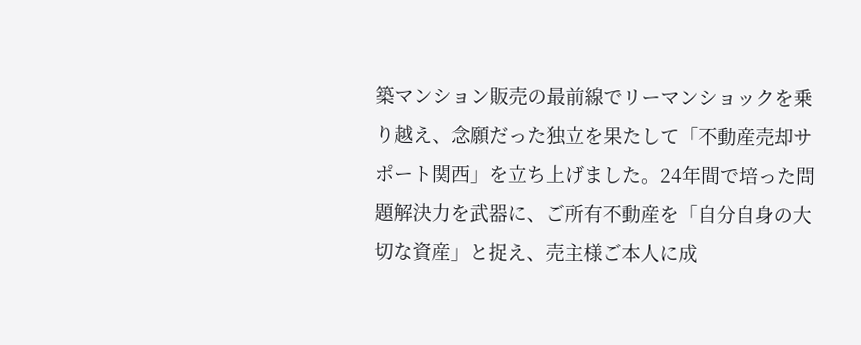築マンション販売の最前線でリーマンショックを乗り越え、念願だった独立を果たして「不動産売却サポート関西」を立ち上げました。24年間で培った問題解決力を武器に、ご所有不動産を「自分自身の大切な資産」と捉え、売主様ご本人に成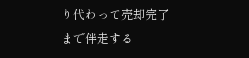り代わって売却完了まで伴走する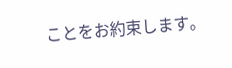ことをお約束します。